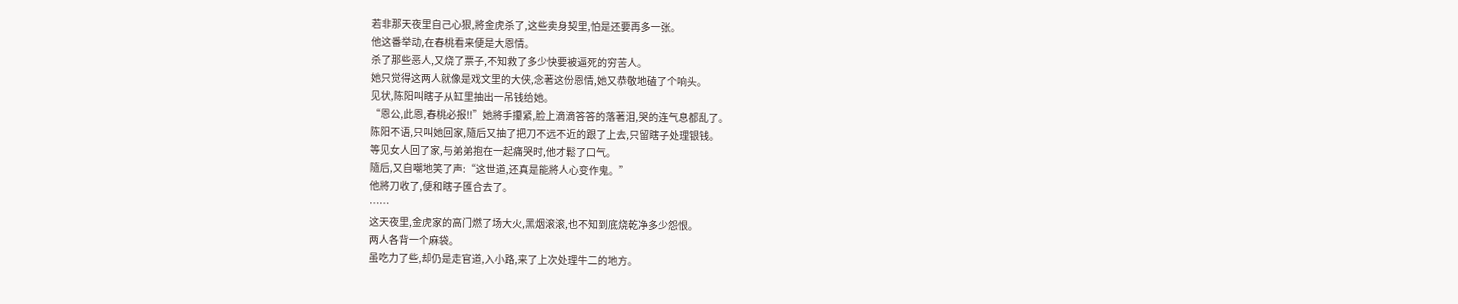若非那天夜里自己心狠,將金虎杀了,这些卖身契里,怕是还要再多一张。
他这番举动,在春桃看来便是大恩情。
杀了那些恶人,又烧了票子,不知救了多少快要被逼死的穷苦人。
她只觉得这两人就像是戏文里的大侠,念著这份恩情,她又恭敬地磕了个响头。
见状,陈阳叫瞎子从缸里抽出一吊钱给她。
“恩公,此恩,春桃必报!!”她將手攥紧,脸上滴滴答答的落著泪,哭的连气息都乱了。
陈阳不语,只叫她回家,隨后又抽了把刀不远不近的跟了上去,只留瞎子处理银钱。
等见女人回了家,与弟弟抱在一起痛哭时,他才鬆了口气。
隨后,又自嘲地笑了声:“这世道,还真是能將人心变作鬼。”
他將刀收了,便和瞎子匯合去了。
……
这天夜里,金虎家的高门燃了场大火,黑烟滚滚,也不知到底烧乾净多少怨恨。
两人各背一个麻袋。
虽吃力了些,却仍是走官道,入小路,来了上次处理牛二的地方。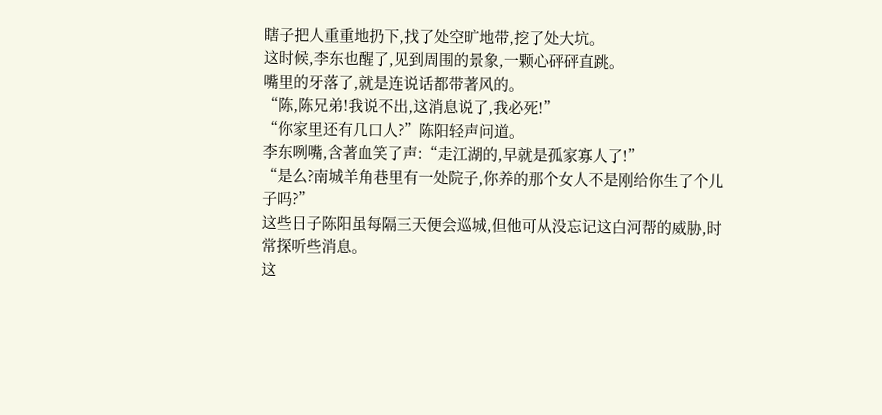瞎子把人重重地扔下,找了处空旷地带,挖了处大坑。
这时候,李东也醒了,见到周围的景象,一颗心砰砰直跳。
嘴里的牙落了,就是连说话都带著风的。
“陈,陈兄弟!我说不出,这消息说了,我必死!”
“你家里还有几口人?”陈阳轻声问道。
李东咧嘴,含著血笑了声:“走江湖的,早就是孤家寡人了!”
“是么?南城羊角巷里有一处院子,你养的那个女人不是刚给你生了个儿子吗?”
这些日子陈阳虽每隔三天便会巡城,但他可从没忘记这白河帮的威胁,时常探听些消息。
这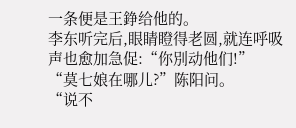一条便是王錚给他的。
李东听完后,眼睛瞪得老圆,就连呼吸声也愈加急促:“你別动他们!”
“莫七娘在哪儿?”陈阳问。
“说不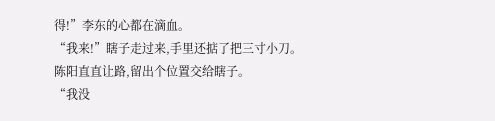得!”李东的心都在滴血。
“我来!”瞎子走过来,手里还掂了把三寸小刀。
陈阳直直让路,留出个位置交给瞎子。
“我没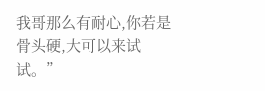我哥那么有耐心,你若是骨头硬,大可以来试试。”